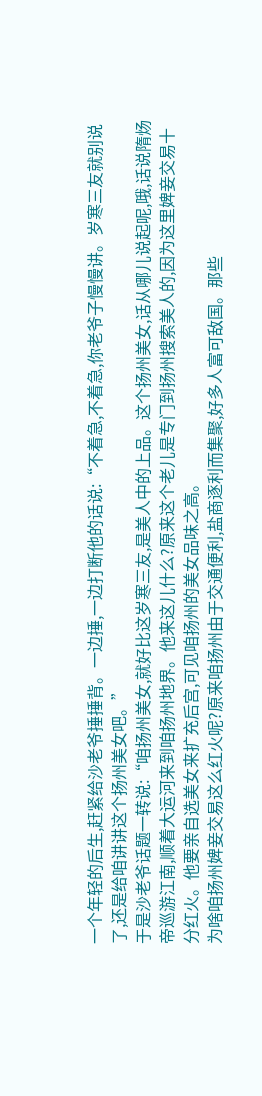一个年轻的后生,赶紧给沙老爷捶捶背。一边捶,一边打断他的话说:“不着急,不着急,你老爷子慢慢讲。岁寒三友就别说了,还是给咱讲讲这个扬州美女吧。”
于是沙老爷话题一转说:“咱扬州美女,就好比这岁寒三友,是美人中的上品。这个扬州美女,话从哪儿说起呢,哦,话说隋炀帝巡游江南,顺着大运河来到咱扬州地界。他来这儿什么?原来这个老儿是专门到扬州搜索美人的,因为这里婢妾交易十分红火。他要亲自选美女来扩充后宫,可见咱扬州的美女品味之高。
为啥咱扬州婢妾交易这么红火呢?原来咱扬州由于交通便利,盐商逐利而集聚,好多人富可敌国。那些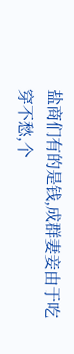盐商们有的是钱,成群妻妾由于吃穿不愁,个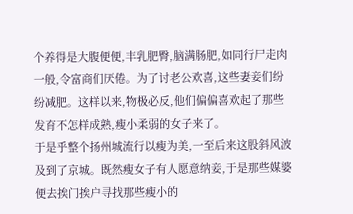个养得是大腹便便,丰乳肥臀,脑满肠肥,如同行尸走肉一般,令富商们厌倦。为了讨老公欢喜,这些妻妾们纷纷减肥。这样以来,物极必反,他们偏偏喜欢起了那些发育不怎样成熟,瘦小柔弱的女子来了。
于是乎整个扬州城流行以瘦为美,一至后来这股斜风波及到了京城。既然瘦女子有人愿意纳妾,于是那些媒婆便去挨门挨户寻找那些瘦小的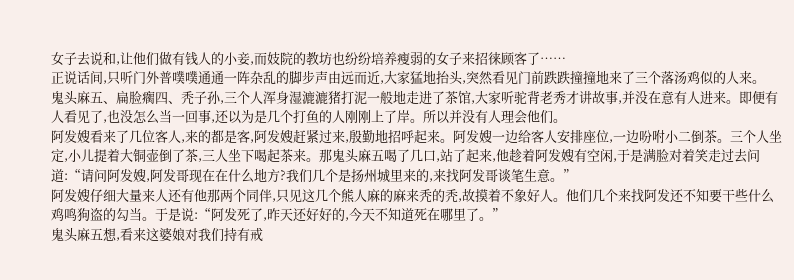女子去说和,让他们做有钱人的小妾,而妓院的教坊也纷纷培养瘦弱的女子来招徕顾客了……
正说话间,只听门外普噗噗通通一阵杂乱的脚步声由远而近,大家猛地抬头,突然看见门前跌跌撞撞地来了三个落汤鸡似的人来。
鬼头麻五、扁脸瘸四、秃子孙,三个人浑身湿漉漉猪打泥一般地走进了茶馆,大家听驼背老秀才讲故事,并没在意有人进来。即便有人看见了,也没怎么当一回事,还以为是几个打鱼的人刚刚上了岸。所以并没有人理会他们。
阿发嫂看来了几位客人,来的都是客,阿发嫂赶紧过来,殷勤地招呼起来。阿发嫂一边给客人安排座位,一边吩咐小二倒茶。三个人坐定,小儿提着大铜壶倒了茶,三人坐下喝起茶来。那鬼头麻五喝了几口,站了起来,他趁着阿发嫂有空闲,于是满脸对着笑走过去问道:“请问阿发嫂,阿发哥现在在什么地方?我们几个是扬州城里来的,来找阿发哥谈笔生意。”
阿发嫂仔细大量来人还有他那两个同伴,只见这几个熊人麻的麻来秃的秃,故摸着不象好人。他们几个来找阿发还不知要干些什么鸡鸣狗盗的勾当。于是说:“阿发死了,昨天还好好的,今天不知道死在哪里了。”
鬼头麻五想,看来这婆娘对我们持有戒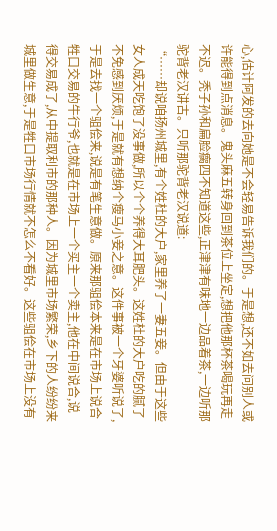心,估计阿发的去向她是不会轻易告诉我们的。于是想,还不如去问别人或许能得到点消息。鬼头麻五转身回到茶位上坐定,想把他那杯茶喝玩再走不迟。秃子孙和扁脸瘸四不知道这些,正津津有味地一边品着茶,一边听那驼背老汉讲古。只听那驼背老汉说道:
“……却说咱扬州城里,有个姓杜的大户,家里养了一妻五妾。但由于这些女人成天吃饱了没事做,所以个个养得大耳肥头。这姓杜的大户吃的腻了不免感到厌烦,于是就有想纳个瘦马小妾之意。这件事被一个牙婆听说了,于是去找一个驵侩来,说是有笔生意做。原来那驵侩本来是在市场上说合牲口交易的牛行爷,也就是在市场上一个买主一个卖主,他在中间说合,说得交易成了,从中提取利市的那种人。因为城里市场繁荣,乡下的人纷纷来城里做生意,于是牲口市场行情就不怎么不看好。这些驵侩在市场上没有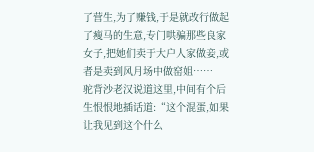了营生,为了赚钱,于是就改行做起了瘦马的生意,专门哄骗那些良家女子,把她们卖于大户人家做妾,或者是卖到风月场中做窑姐……
驼背沙老汉说道这里,中间有个后生恨恨地插话道:“这个混蛋,如果让我见到这个什么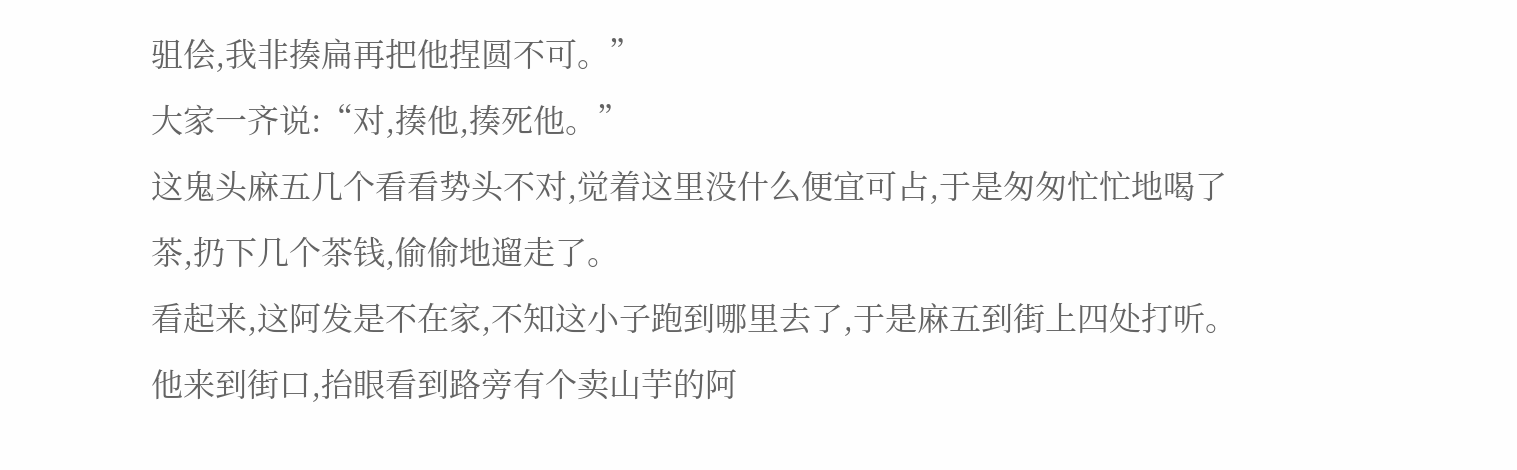驵侩,我非揍扁再把他捏圆不可。”
大家一齐说:“对,揍他,揍死他。”
这鬼头麻五几个看看势头不对,觉着这里没什么便宜可占,于是匆匆忙忙地喝了茶,扔下几个茶钱,偷偷地遛走了。
看起来,这阿发是不在家,不知这小子跑到哪里去了,于是麻五到街上四处打听。他来到街口,抬眼看到路旁有个卖山芋的阿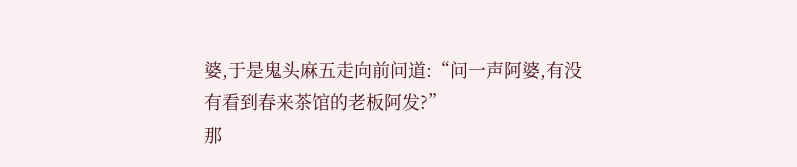婆,于是鬼头麻五走向前问道:“问一声阿婆,有没有看到春来茶馆的老板阿发?”
那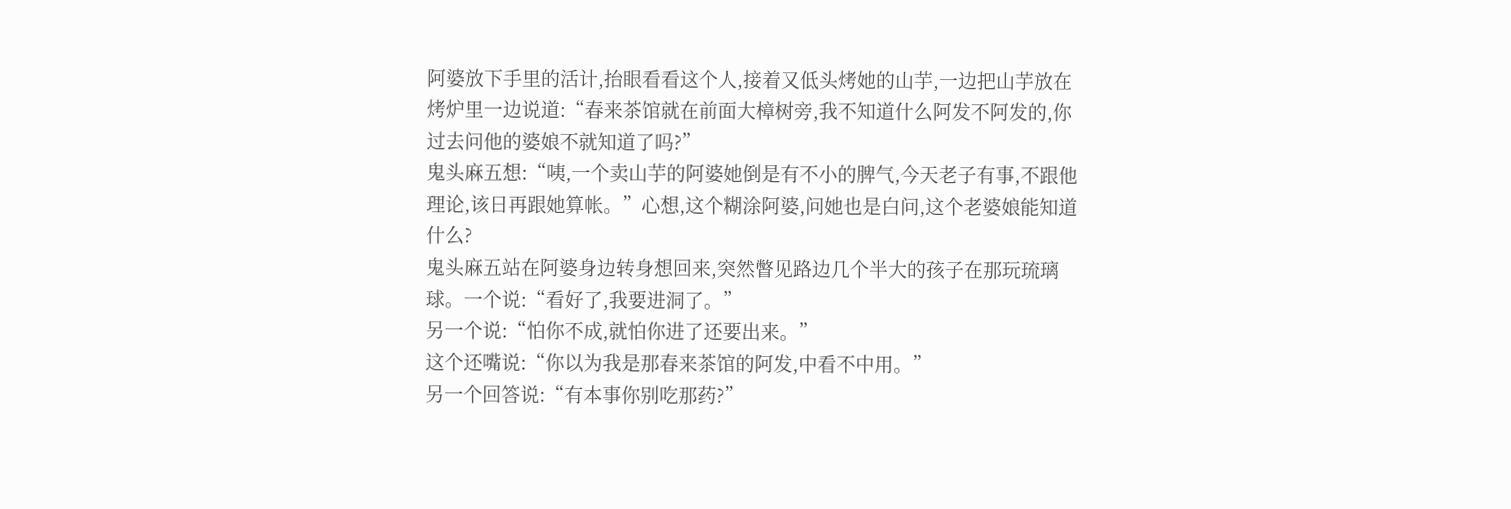阿婆放下手里的活计,抬眼看看这个人,接着又低头烤她的山芋,一边把山芋放在烤炉里一边说道:“春来茶馆就在前面大樟树旁,我不知道什么阿发不阿发的,你过去问他的婆娘不就知道了吗?”
鬼头麻五想:“咦,一个卖山芋的阿婆她倒是有不小的脾气,今天老子有事,不跟他理论,该日再跟她算帐。”心想,这个糊涂阿婆,问她也是白问,这个老婆娘能知道什么?
鬼头麻五站在阿婆身边转身想回来,突然瞥见路边几个半大的孩子在那玩琉璃球。一个说:“看好了,我要进洞了。”
另一个说:“怕你不成,就怕你进了还要出来。”
这个还嘴说:“你以为我是那春来茶馆的阿发,中看不中用。”
另一个回答说:“有本事你别吃那药?”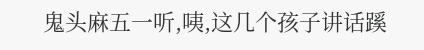鬼头麻五一听,咦,这几个孩子讲话蹊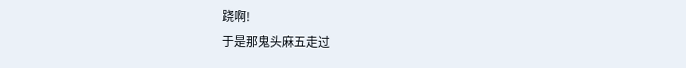跷啊!
于是那鬼头麻五走过